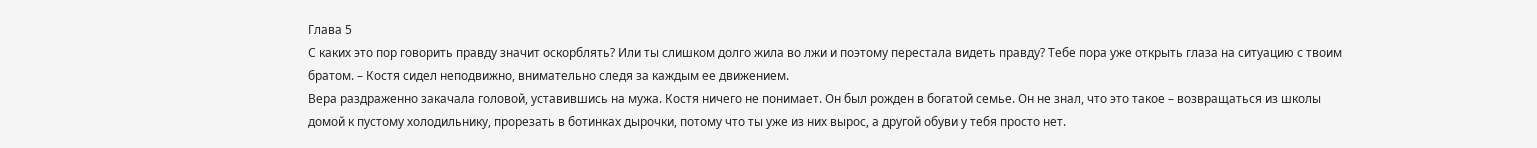Глава 5
С каких это пор говорить правду значит оскорблять? Или ты слишком долго жила во лжи и поэтому перестала видеть правду? Тебе пора уже открыть глаза на ситуацию с твоим братом. – Костя сидел неподвижно, внимательно следя за каждым ее движением.
Вера раздраженно закачала головой, уставившись на мужа. Костя ничего не понимает. Он был рожден в богатой семье. Он не знал, что это такое – возвращаться из школы домой к пустому холодильнику, прорезать в ботинках дырочки, потому что ты уже из них вырос, а другой обуви у тебя просто нет.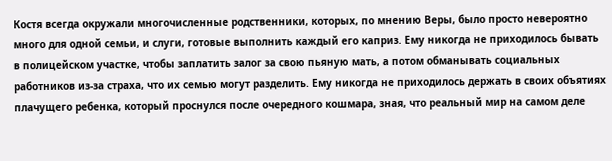Костя всегда окружали многочисленные родственники, которых, по мнению Веры, было просто невероятно много для одной семьи, и слуги, готовые выполнить каждый его каприз. Ему никогда не приходилось бывать в полицейском участке, чтобы заплатить залог за свою пьяную мать, а потом обманывать социальных работников из-за страха, что их семью могут разделить. Ему никогда не приходилось держать в своих объятиях плачущего ребенка, который проснулся после очередного кошмара, зная, что реальный мир на самом деле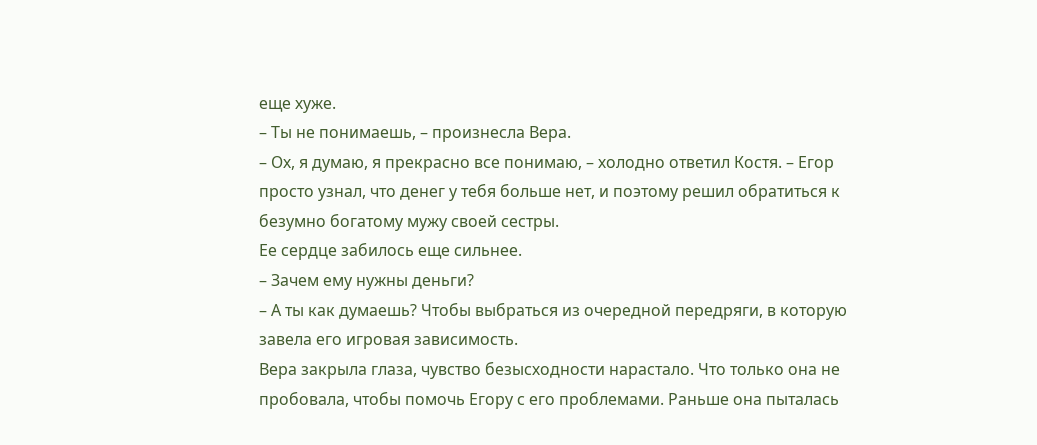еще хуже.
– Ты не понимаешь, – произнесла Вера.
– Ох, я думаю, я прекрасно все понимаю, – холодно ответил Костя. – Егор просто узнал, что денег у тебя больше нет, и поэтому решил обратиться к безумно богатому мужу своей сестры.
Ее сердце забилось еще сильнее.
– Зачем ему нужны деньги?
– А ты как думаешь? Чтобы выбраться из очередной передряги, в которую завела его игровая зависимость.
Вера закрыла глаза, чувство безысходности нарастало. Что только она не пробовала, чтобы помочь Егору с его проблемами. Раньше она пыталась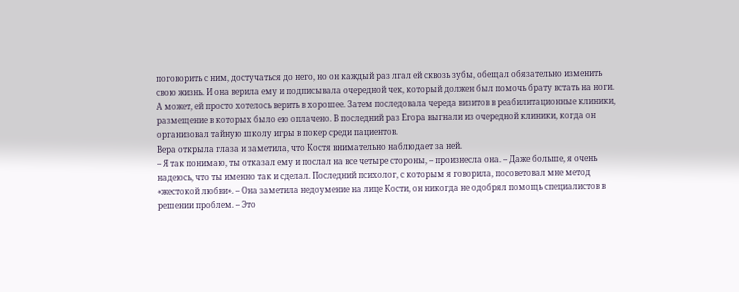поговорить с ним, достучаться до него, но он каждый раз лгал ей сквозь зубы, обещал обязательно изменить свою жизнь. И она верила ему и подписывала очередной чек, который должен был помочь брату встать на ноги. А может, ей просто хотелось верить в хорошее. Затем последовала череда визитов в реабилитационные клиники, размещение в которых было ею оплачено. В последний раз Егора выгнали из очередной клиники, когда он организовал тайную школу игры в покер среди пациентов.
Вера открыла глаза и заметила, что Костя внимательно наблюдает за ней.
– Я так понимаю, ты отказал ему и послал на все четыре стороны, – произнесла она. – Даже больше, я очень надеюсь, что ты именно так и сделал. Последний психолог, с которым я говорила, посоветовал мне метод «жестокой любви». – Она заметила недоумение на лице Кости, он никогда не одобрял помощь специалистов в решении проблем. – Это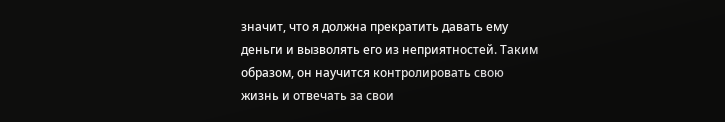значит, что я должна прекратить давать ему деньги и вызволять его из неприятностей. Таким образом, он научится контролировать свою жизнь и отвечать за свои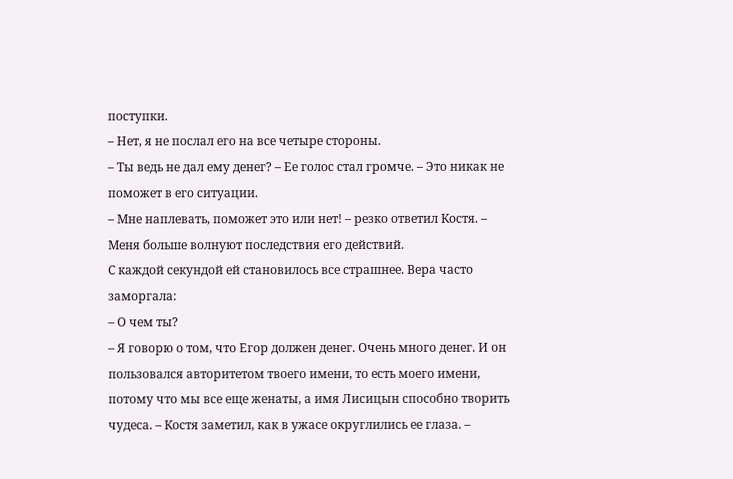поступки.
– Нет, я не послал его на все четыре стороны.
– Ты ведь не дал ему денег? – Ее голос стал громче. – Это никак не поможет в его ситуации.
– Мне наплевать, поможет это или нет! – резко ответил Костя. – Меня больше волнуют последствия его действий.
С каждой секундой ей становилось все страшнее. Вера часто заморгала:
– О чем ты?
– Я говорю о том, что Егор должен денег. Очень много денег. И он пользовался авторитетом твоего имени, то есть моего имени, потому что мы все еще женаты, а имя Лисицын способно творить чудеса. – Костя заметил, как в ужасе округлились ее глаза. –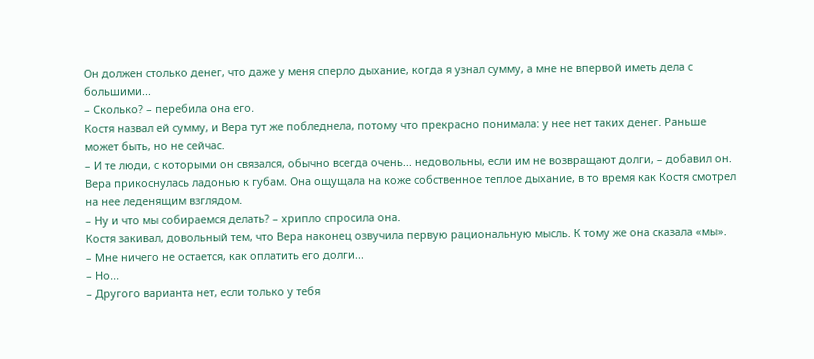Он должен столько денег, что даже у меня сперло дыхание, когда я узнал сумму, а мне не впервой иметь дела с большими...
– Сколько? – перебила она его.
Костя назвал ей сумму, и Вера тут же побледнела, потому что прекрасно понимала: у нее нет таких денег. Раньше может быть, но не сейчас.
– И те люди, с которыми он связался, обычно всегда очень... недовольны, если им не возвращают долги, – добавил он.
Вера прикоснулась ладонью к губам. Она ощущала на коже собственное теплое дыхание, в то время как Костя смотрел на нее леденящим взглядом.
– Ну и что мы собираемся делать? – хрипло спросила она.
Костя закивал, довольный тем, что Вера наконец озвучила первую рациональную мысль. К тому же она сказала «мы».
– Мне ничего не остается, как оплатить его долги...
– Но...
– Другого варианта нет, если только у тебя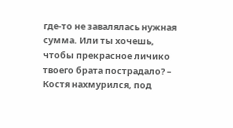где-то не завалялась нужная сумма. Или ты хочешь, чтобы прекрасное личико твоего брата пострадало? – Костя нахмурился, под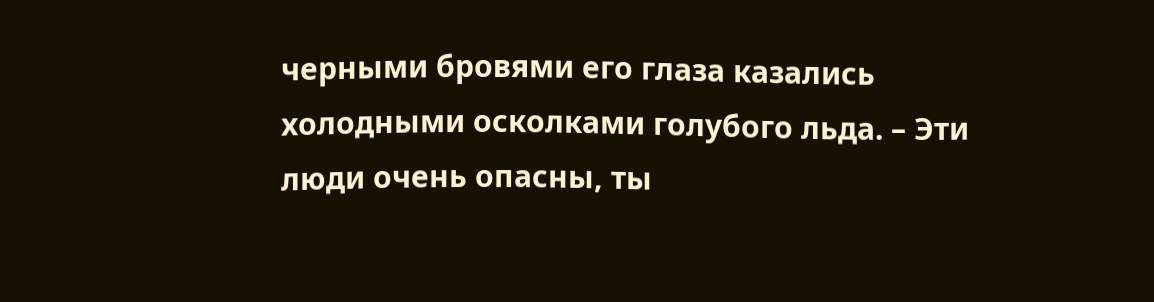черными бровями его глаза казались холодными осколками голубого льда. – Эти люди очень опасны, ты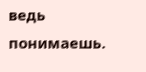ведь понимаешь.